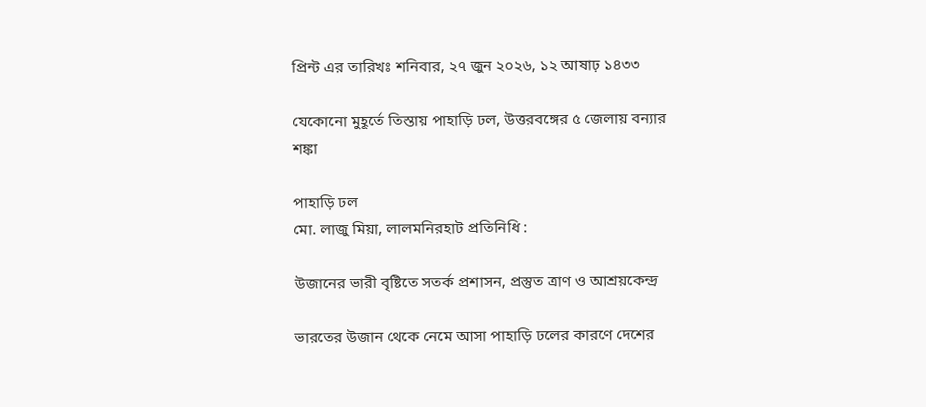প্রিন্ট এর তারিখঃ শনিবার, ২৭ জুন ২০২৬, ১২ আষাঢ় ১৪৩৩

যেকোনো মুহূর্তে তিস্তায় পাহাড়ি ঢল, উত্তরবঙ্গের ৫ জেলায় বন্যার শঙ্কা

পাহাড়ি ঢল
মো. লাজু মিয়া, লালমনিরহাট প্রতিনিধি :

উজানের ভারী বৃষ্টিতে সতর্ক প্রশাসন, প্রস্তুত ত্রাণ ও আশ্রয়কেন্দ্র

ভারতের উজান থেকে নেমে আসা পাহাড়ি ঢলের কারণে দেশের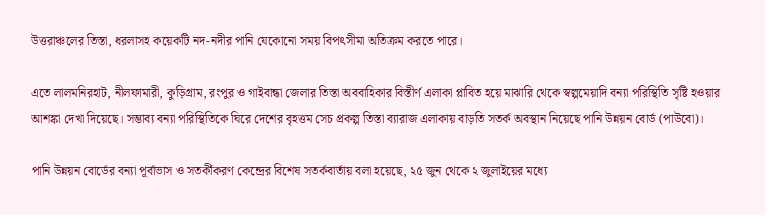উত্তরাঞ্চলের তিস্তা, ধরলাসহ কয়েকটি নদ-নদীর পানি যেকোনো সময় বিপৎসীমা অতিক্রম করতে পারে।

এতে লালমনিরহাট, নীলফামারী, কুড়িগ্রাম, রংপুর ও গাইবান্ধা জেলার তিস্তা অববাহিকার বিস্তীর্ণ এলাকা প্লাবিত হয়ে মাঝারি থেকে স্বল্পমেয়াদি বন্যা পরিস্থিতি সৃষ্টি হওয়ার আশঙ্কা দেখা দিয়েছে। সম্ভাব্য বন্যা পরিস্থিতিকে ঘিরে দেশের বৃহত্তম সেচ প্রকল্প তিস্তা ব্যারাজ এলাকায় বাড়তি সতর্ক অবস্থান নিয়েছে পানি উন্নয়ন বোর্ড (পাউবো)।

পানি উন্নয়ন বোর্ডের বন্যা পূর্বাভাস ও সতর্কীকরণ কেন্দ্রের বিশেষ সতর্কবার্তায় বলা হয়েছে, ২৫ জুন থেকে ২ জুলাইয়ের মধ্যে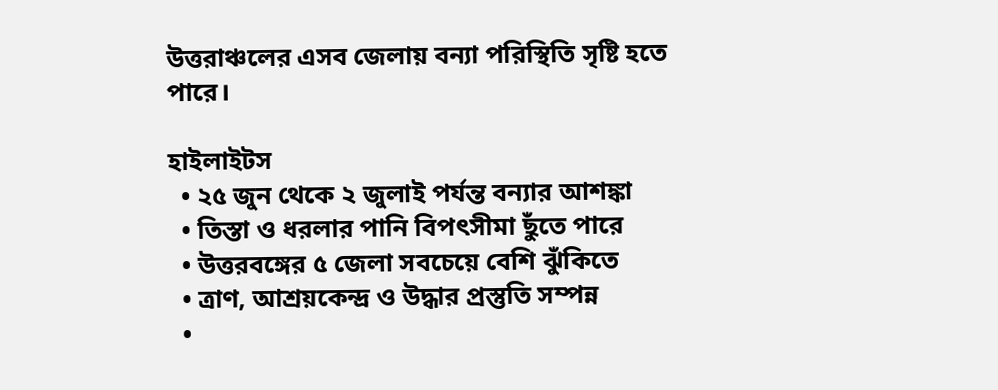উত্তরাঞ্চলের এসব জেলায় বন্যা পরিস্থিতি সৃষ্টি হতে পারে।

হাইলাইটস
  • ২৫ জুন থেকে ২ জুলাই পর্যন্ত বন্যার আশঙ্কা
  • তিস্তা ও ধরলার পানি বিপৎসীমা ছুঁতে পারে
  • উত্তরবঙ্গের ৫ জেলা সবচেয়ে বেশি ঝুঁকিতে
  • ত্রাণ, আশ্রয়কেন্দ্র ও উদ্ধার প্রস্তুতি সম্পন্ন
  •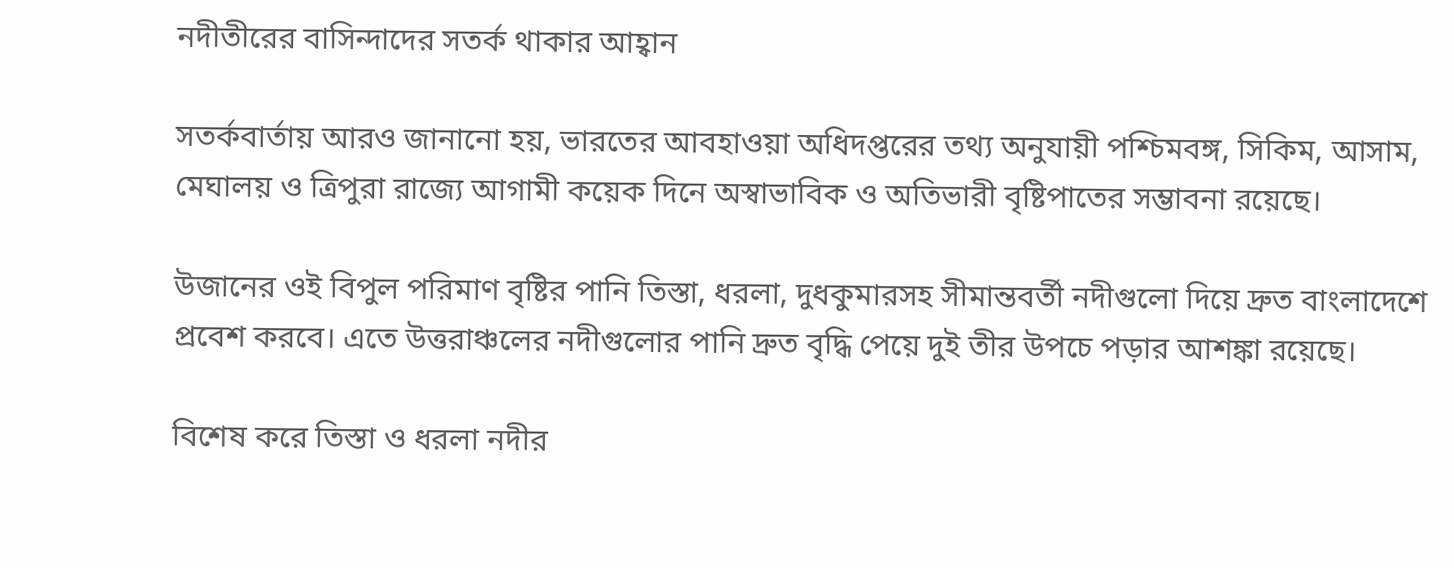নদীতীরের বাসিন্দাদের সতর্ক থাকার আহ্বান

সতর্কবার্তায় আরও জানানো হয়, ভারতের আবহাওয়া অধিদপ্তরের তথ্য অনুযায়ী পশ্চিমবঙ্গ, সিকিম, আসাম, মেঘালয় ও ত্রিপুরা রাজ্যে আগামী কয়েক দিনে অস্বাভাবিক ও অতিভারী বৃষ্টিপাতের সম্ভাবনা রয়েছে।

উজানের ওই বিপুল পরিমাণ বৃষ্টির পানি তিস্তা, ধরলা, দুধকুমারসহ সীমান্তবর্তী নদীগুলো দিয়ে দ্রুত বাংলাদেশে প্রবেশ করবে। এতে উত্তরাঞ্চলের নদীগুলোর পানি দ্রুত বৃদ্ধি পেয়ে দুই তীর উপচে পড়ার আশঙ্কা রয়েছে।

বিশেষ করে তিস্তা ও ধরলা নদীর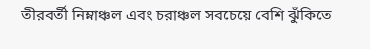তীরবর্তী নিম্নাঞ্চল এবং চরাঞ্চল সবচেয়ে বেশি ঝুঁকিতে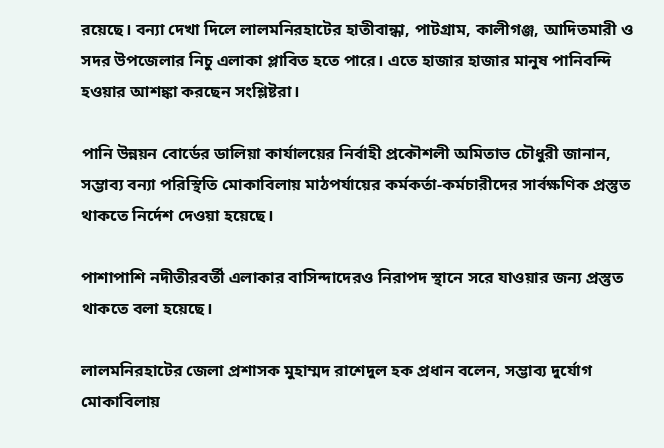রয়েছে। বন্যা দেখা দিলে লালমনিরহাটের হাতীবান্ধা, পাটগ্রাম, কালীগঞ্জ, আদিতমারী ও সদর উপজেলার নিচু এলাকা প্লাবিত হতে পারে। এতে হাজার হাজার মানুষ পানিবন্দি হওয়ার আশঙ্কা করছেন সংশ্লিষ্টরা।

পানি উন্নয়ন বোর্ডের ডালিয়া কার্যালয়ের নির্বাহী প্রকৌশলী অমিতাভ চৌধুরী জানান, সম্ভাব্য বন্যা পরিস্থিতি মোকাবিলায় মাঠপর্যায়ের কর্মকর্তা-কর্মচারীদের সার্বক্ষণিক প্রস্তুত থাকতে নির্দেশ দেওয়া হয়েছে।

পাশাপাশি নদীতীরবর্তী এলাকার বাসিন্দাদেরও নিরাপদ স্থানে সরে যাওয়ার জন্য প্রস্তুত থাকতে বলা হয়েছে।

লালমনিরহাটের জেলা প্রশাসক মুহাম্মদ রাশেদুল হক প্রধান বলেন, সম্ভাব্য দুর্যোগ মোকাবিলায়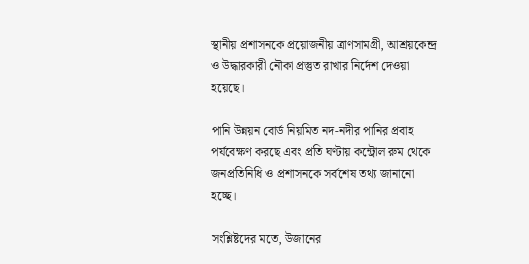স্থানীয় প্রশাসনকে প্রয়োজনীয় ত্রাণসামগ্রী, আশ্রয়কেন্দ্র ও উদ্ধারকারী নৌকা প্রস্তুত রাখার নির্দেশ দেওয়া হয়েছে।

পানি উন্নয়ন বোর্ড নিয়মিত নদ-নদীর পানির প্রবাহ পর্যবেক্ষণ করছে এবং প্রতি ঘণ্টায় কন্ট্রোল রুম থেকে জনপ্রতিনিধি ও প্রশাসনকে সর্বশেষ তথ্য জানানো হচ্ছে।

সংশ্লিষ্টদের মতে, উজানের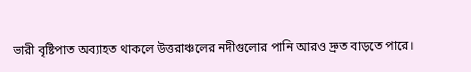ভারী বৃষ্টিপাত অব্যাহত থাকলে উত্তরাঞ্চলের নদীগুলোর পানি আরও দ্রুত বাড়তে পারে।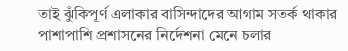তাই ঝুঁকিপূর্ণ এলাকার বাসিন্দাদের আগাম সতর্ক থাকার পাশাপাশি প্রশাসনের নির্দেশনা মেনে চলার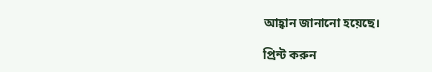আহ্বান জানানো হয়েছে।

প্রিন্ট করুন